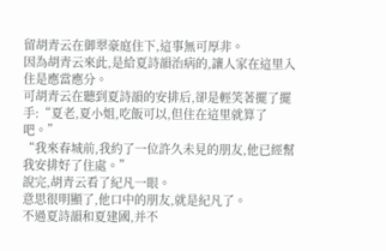留胡青云在御翠豪庭住下,這事無可厚非。
因為胡青云來此,是給夏詩韻治病的,讓人家在這里入住是應當應分。
可胡青云在聽到夏詩韻的安排后,卻是輕笑著擺了擺手:“夏老,夏小姐,吃飯可以,但住在這里就算了吧。”
“我來春城前,我約了一位許久未見的朋友,他已經幫我安排好了住處。”
說完,胡青云看了紀凡一眼。
意思很明顯了,他口中的朋友,就是紀凡了。
不過夏詩韻和夏建國,并不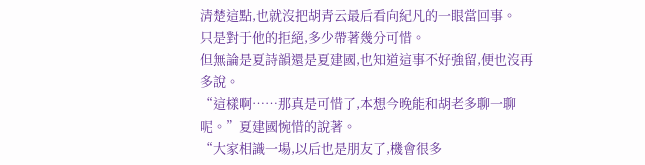清楚這點,也就沒把胡青云最后看向紀凡的一眼當回事。
只是對于他的拒絕,多少帶著幾分可惜。
但無論是夏詩韻還是夏建國,也知道這事不好強留,便也沒再多說。
“這樣啊……那真是可惜了,本想今晚能和胡老多聊一聊呢。”夏建國惋惜的說著。
“大家相識一場,以后也是朋友了,機會很多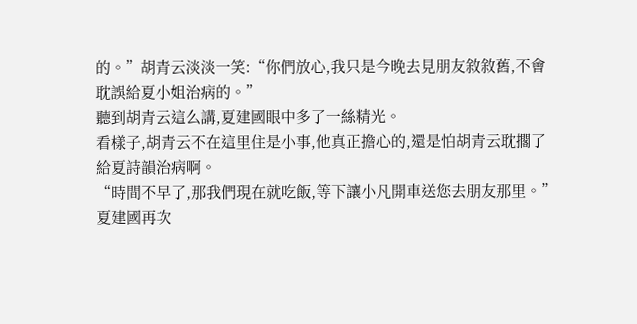的。”胡青云淡淡一笑:“你們放心,我只是今晚去見朋友敘敘舊,不會耽誤給夏小姐治病的。”
聽到胡青云這么講,夏建國眼中多了一絲精光。
看樣子,胡青云不在這里住是小事,他真正擔心的,還是怕胡青云耽擱了給夏詩韻治病啊。
“時間不早了,那我們現在就吃飯,等下讓小凡開車送您去朋友那里。”
夏建國再次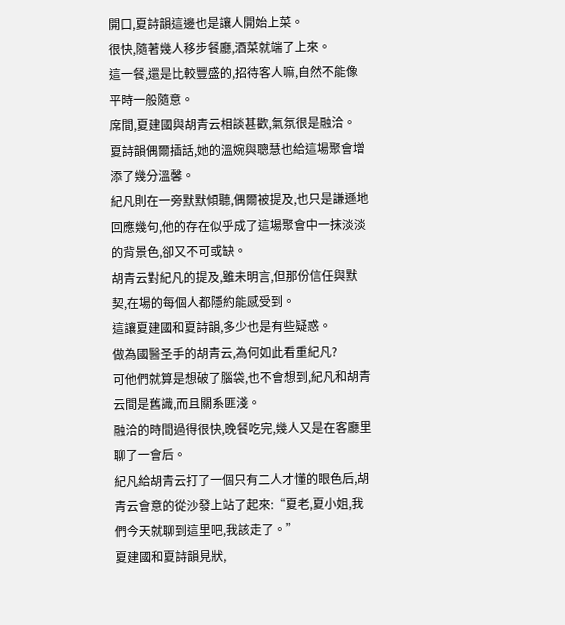開口,夏詩韻這邊也是讓人開始上菜。
很快,隨著幾人移步餐廳,酒菜就端了上來。
這一餐,還是比較豐盛的,招待客人嘛,自然不能像平時一般隨意。
席間,夏建國與胡青云相談甚歡,氣氛很是融洽。
夏詩韻偶爾插話,她的溫婉與聰慧也給這場聚會增添了幾分溫馨。
紀凡則在一旁默默傾聽,偶爾被提及,也只是謙遜地回應幾句,他的存在似乎成了這場聚會中一抹淡淡的背景色,卻又不可或缺。
胡青云對紀凡的提及,雖未明言,但那份信任與默契,在場的每個人都隱約能感受到。
這讓夏建國和夏詩韻,多少也是有些疑惑。
做為國醫圣手的胡青云,為何如此看重紀凡?
可他們就算是想破了腦袋,也不會想到,紀凡和胡青云間是舊識,而且關系匪淺。
融洽的時間過得很快,晚餐吃完,幾人又是在客廳里聊了一會后。
紀凡給胡青云打了一個只有二人才懂的眼色后,胡青云會意的從沙發上站了起來:“夏老,夏小姐,我們今天就聊到這里吧,我該走了。”
夏建國和夏詩韻見狀,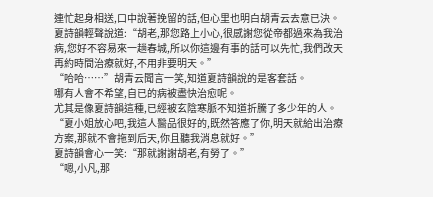連忙起身相送,口中說著挽留的話,但心里也明白胡青云去意已決。
夏詩韻輕聲說道:“胡老,那您路上小心,很感謝您從帝都過來為我治病,您好不容易來一趟春城,所以你這邊有事的話可以先忙,我們改天再約時間治療就好,不用非要明天。”
“哈哈……”胡青云聞言一笑,知道夏詩韻說的是客套話。
哪有人會不希望,自已的病被盡快治愈呢。
尤其是像夏詩韻這種,已經被玄陰寒脈不知道折騰了多少年的人。
“夏小姐放心吧,我這人醫品很好的,既然答應了你,明天就給出治療方案,那就不會拖到后天,你且聽我消息就好。”
夏詩韻會心一笑:“那就謝謝胡老,有勞了。”
“嗯,小凡,那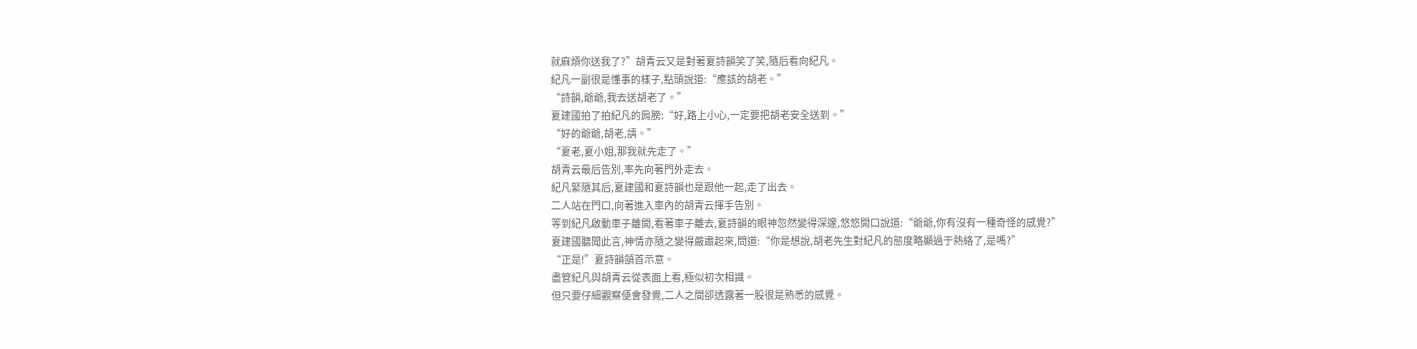就麻煩你送我了?”胡青云又是對著夏詩韻笑了笑,隨后看向紀凡。
紀凡一副很是懂事的樣子,點頭說道:“應該的胡老。”
“詩韻,爺爺,我去送胡老了。”
夏建國拍了拍紀凡的肩膀:“好,路上小心,一定要把胡老安全送到。”
“好的爺爺,胡老,請。”
“夏老,夏小姐,那我就先走了。”
胡青云最后告別,率先向著門外走去。
紀凡緊隨其后,夏建國和夏詩韻也是跟他一起,走了出去。
二人站在門口,向著進入車內的胡青云揮手告別。
等到紀凡啟動車子離開,看著車子離去,夏詩韻的眼神忽然變得深邃,悠悠開口說道:“爺爺,你有沒有一種奇怪的感覺?”
夏建國聽聞此言,神情亦隨之變得嚴肅起來,問道:“你是想說,胡老先生對紀凡的態度略顯過于熱絡了,是嗎?”
“正是!”夏詩韻頷首示意。
盡管紀凡與胡青云從表面上看,極似初次相識。
但只要仔細觀察便會發覺,二人之間卻透露著一股很是熟悉的感覺。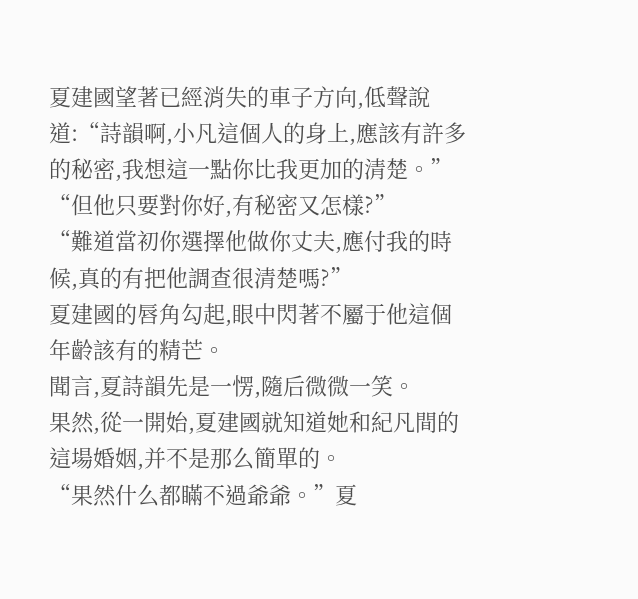夏建國望著已經消失的車子方向,低聲說道:“詩韻啊,小凡這個人的身上,應該有許多的秘密,我想這一點你比我更加的清楚。”
“但他只要對你好,有秘密又怎樣?”
“難道當初你選擇他做你丈夫,應付我的時候,真的有把他調查很清楚嗎?”
夏建國的唇角勾起,眼中閃著不屬于他這個年齡該有的精芒。
聞言,夏詩韻先是一愣,隨后微微一笑。
果然,從一開始,夏建國就知道她和紀凡間的這場婚姻,并不是那么簡單的。
“果然什么都瞞不過爺爺。”夏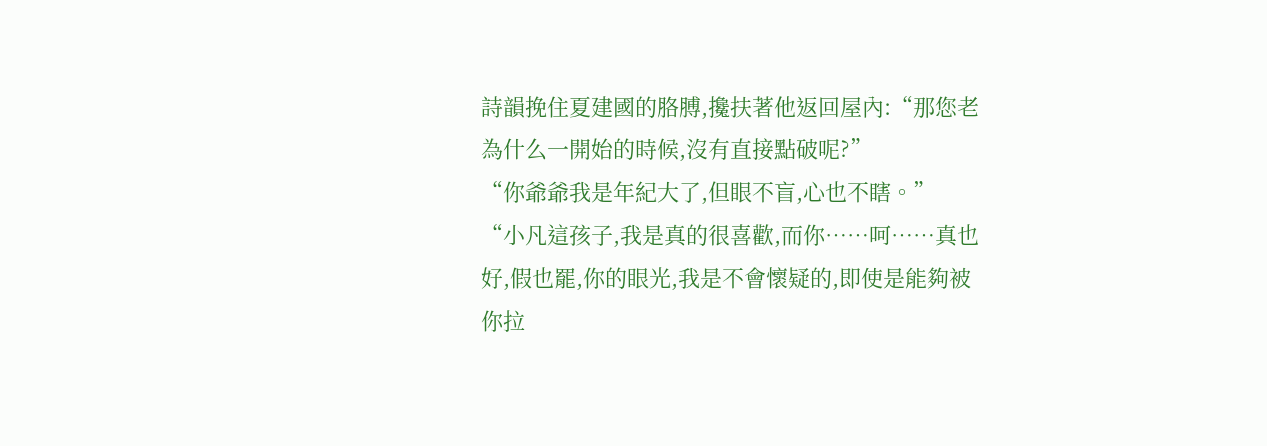詩韻挽住夏建國的胳膊,攙扶著他返回屋內:“那您老為什么一開始的時候,沒有直接點破呢?”
“你爺爺我是年紀大了,但眼不盲,心也不瞎。”
“小凡這孩子,我是真的很喜歡,而你……呵……真也好,假也罷,你的眼光,我是不會懷疑的,即使是能夠被你拉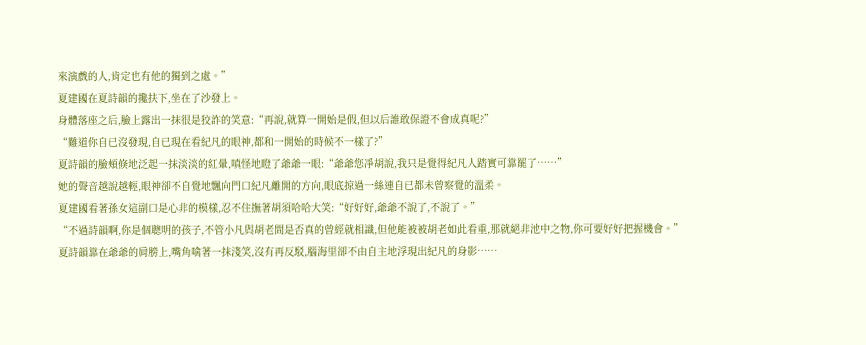來演戲的人,肯定也有他的獨到之處。”
夏建國在夏詩韻的攙扶下,坐在了沙發上。
身體落座之后,臉上露出一抹很是狡詐的笑意:“再說,就算一開始是假,但以后誰敢保證不會成真呢?”
“難道你自已沒發現,自已現在看紀凡的眼神,都和一開始的時候不一樣了?”
夏詩韻的臉頰倏地泛起一抹淡淡的紅暈,嗔怪地瞪了爺爺一眼:“爺爺您凈胡說,我只是覺得紀凡人踏實可靠罷了……”
她的聲音越說越輕,眼神卻不自覺地飄向門口紀凡離開的方向,眼底掠過一絲連自已都未曾察覺的溫柔。
夏建國看著孫女這副口是心非的模樣,忍不住撫著胡須哈哈大笑:“好好好,爺爺不說了,不說了。”
“不過詩韻啊,你是個聰明的孩子,不管小凡與胡老間是否真的曾經就相識,但他能被被胡老如此看重,那就絕非池中之物,你可要好好把握機會。”
夏詩韻靠在爺爺的肩膀上,嘴角噙著一抹淺笑,沒有再反駁,腦海里卻不由自主地浮現出紀凡的身影……